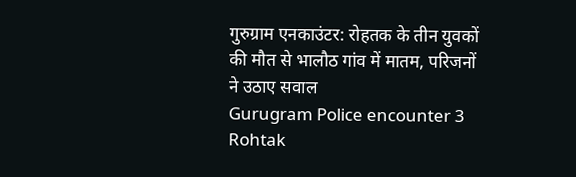गुरुग्राम एनकाउंटर: रोहतक के तीन युवकों की मौत से भालौठ गांव में मातम, परिजनों ने उठाए सवाल
Gurugram Police encounter 3 Rohtak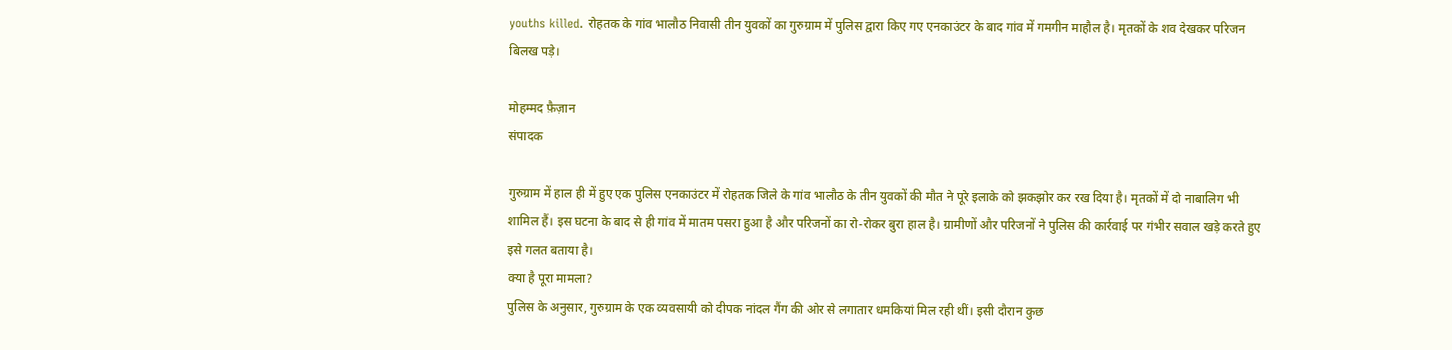youths killed. रोहतक के गांव भालौठ निवासी तीन युवकों का गुरुग्राम में पुलिस द्वारा किए गए एनकाउंटर के बाद गांव में गमगीन माहौल है। मृतकों के शव देखकर परिजन बिलख पड़े।

मोहम्मद फ़ैज़ान
संपादक

गुरुग्राम में हाल ही में हुए एक पुलिस एनकाउंटर में रोहतक जिले के गांव भालौठ के तीन युवकों की मौत ने पूरे इलाके को झकझोर कर रख दिया है। मृतकों में दो नाबालिग भी शामिल हैं। इस घटना के बाद से ही गांव में मातम पसरा हुआ है और परिजनों का रो-रोकर बुरा हाल है। ग्रामीणों और परिजनों ने पुलिस की कार्रवाई पर गंभीर सवाल खड़े करते हुए इसे गलत बताया है।
क्या है पूरा मामला?
पुलिस के अनुसार, गुरुग्राम के एक व्यवसायी को दीपक नांदल गैंग की ओर से लगातार धमकियां मिल रही थीं। इसी दौरान कुछ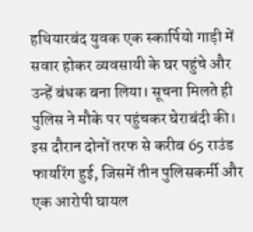हथियारबंद युवक एक स्कार्पियो गाड़ी में सवार होकर व्यवसायी के घर पहुंचे और उन्हें बंधक बना लिया। सूचना मिलते ही पुलिस ने मौके पर पहुंचकर घेराबंदी की। इस दौरान दोनों तरफ से करीब 65 राउंड फायरिंग हुई, जिसमें तीन पुलिसकर्मी और एक आरोपी घायल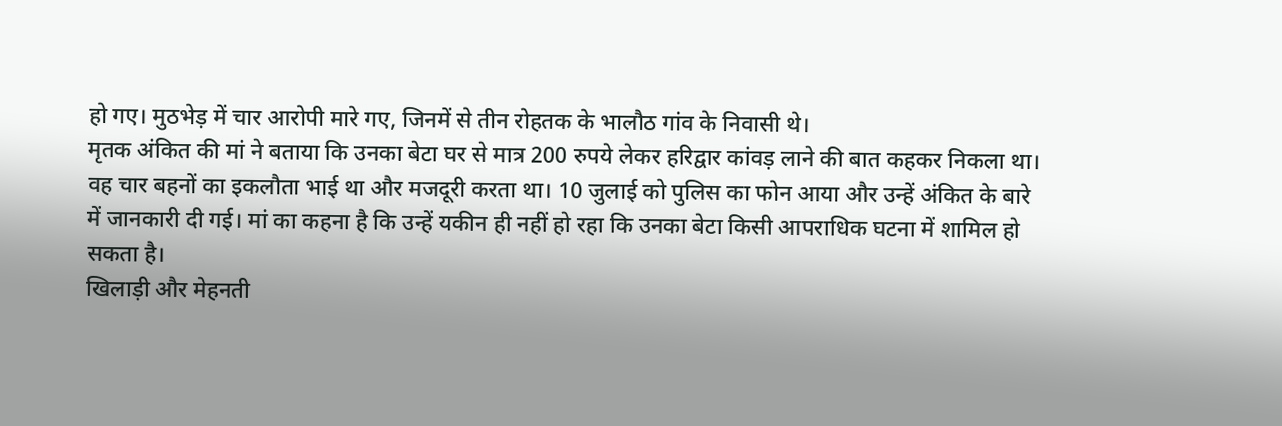हो गए। मुठभेड़ में चार आरोपी मारे गए, जिनमें से तीन रोहतक के भालौठ गांव के निवासी थे।
मृतक अंकित की मां ने बताया कि उनका बेटा घर से मात्र 200 रुपये लेकर हरिद्वार कांवड़ लाने की बात कहकर निकला था। वह चार बहनों का इकलौता भाई था और मजदूरी करता था। 10 जुलाई को पुलिस का फोन आया और उन्हें अंकित के बारे में जानकारी दी गई। मां का कहना है कि उन्हें यकीन ही नहीं हो रहा कि उनका बेटा किसी आपराधिक घटना में शामिल हो सकता है।
खिलाड़ी और मेहनती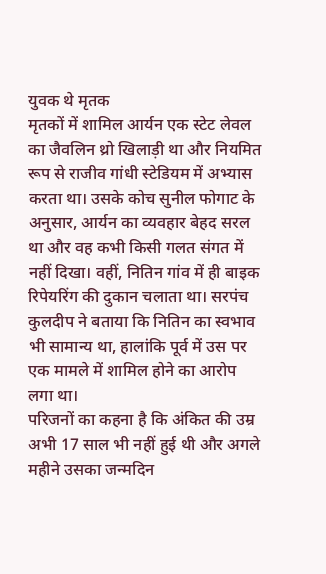युवक थे मृतक
मृतकों में शामिल आर्यन एक स्टेट लेवल का जैवलिन थ्रो खिलाड़ी था और नियमित रूप से राजीव गांधी स्टेडियम में अभ्यास करता था। उसके कोच सुनील फोगाट के अनुसार, आर्यन का व्यवहार बेहद सरल था और वह कभी किसी गलत संगत में नहीं दिखा। वहीं, नितिन गांव में ही बाइक रिपेयरिंग की दुकान चलाता था। सरपंच कुलदीप ने बताया कि नितिन का स्वभाव भी सामान्य था, हालांकि पूर्व में उस पर एक मामले में शामिल होने का आरोप लगा था।
परिजनों का कहना है कि अंकित की उम्र अभी 17 साल भी नहीं हुई थी और अगले महीने उसका जन्मदिन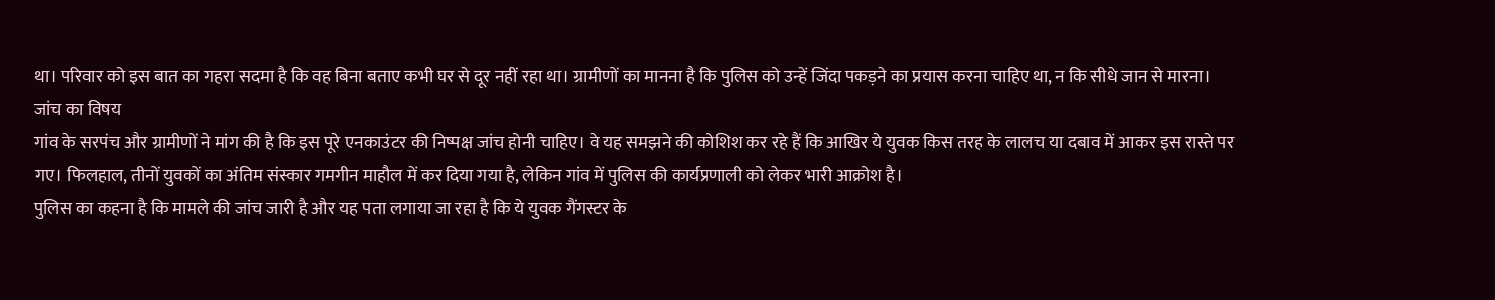था। परिवार को इस बात का गहरा सदमा है कि वह बिना बताए कभी घर से दूर नहीं रहा था। ग्रामीणों का मानना है कि पुलिस को उन्हें जिंदा पकड़ने का प्रयास करना चाहिए था, न कि सीधे जान से मारना।
जांच का विषय
गांव के सरपंच और ग्रामीणों ने मांग की है कि इस पूरे एनकाउंटर की निष्पक्ष जांच होनी चाहिए। वे यह समझने की कोशिश कर रहे हैं कि आखिर ये युवक किस तरह के लालच या दबाव में आकर इस रास्ते पर गए। फिलहाल, तीनों युवकों का अंतिम संस्कार गमगीन माहौल में कर दिया गया है, लेकिन गांव में पुलिस की कार्यप्रणाली को लेकर भारी आक्रोश है।
पुलिस का कहना है कि मामले की जांच जारी है और यह पता लगाया जा रहा है कि ये युवक गैंगस्टर के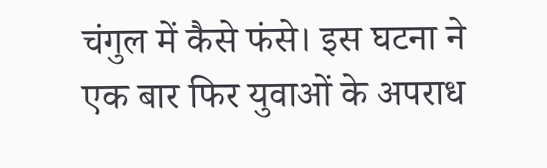चंगुल में कैसे फंसे। इस घटना ने एक बार फिर युवाओं के अपराध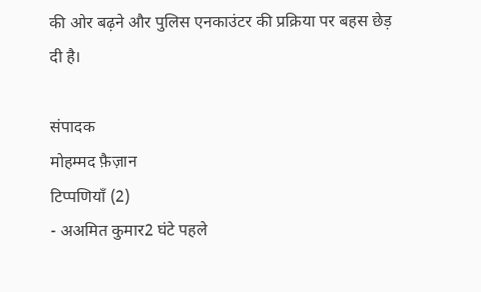की ओर बढ़ने और पुलिस एनकाउंटर की प्रक्रिया पर बहस छेड़ दी है।

संपादक
मोहम्मद फ़ैज़ान
टिप्पणियाँ (2)
- अअमित कुमार2 घंटे पहले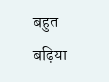बहुत बढ़िया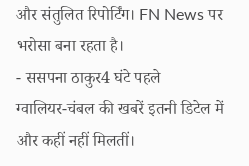और संतुलित रिपोर्टिंग। FN News पर भरोसा बना रहता है।
- ससपना ठाकुर4 घंटे पहले
ग्वालियर-चंबल की खबरें इतनी डिटेल में और कहीं नहीं मिलतीं।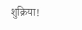शुक्रिया!